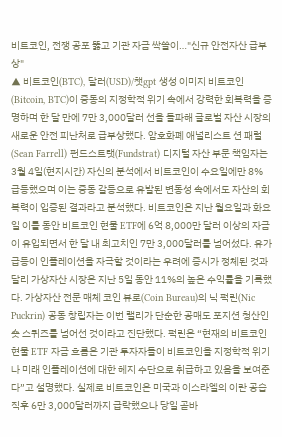비트코인, 전쟁 공포 뚫고 기관 자금 싹쓸이…"신규 안전자산 급부상"
▲ 비트코인(BTC), 달러(USD)/챗gpt 생성 이미지 비트코인(Bitcoin, BTC)이 중동의 지정학적 위기 속에서 강력한 회복력을 증명하며 한 달 만에 7만 3,000달러 선을 돌파해 글로벌 자산 시장의 새로운 안전 피난처로 급부상했다. 암호화폐 애널리스트 션 패럴(Sean Farrell) 펀드스트랫(Fundstrat) 디지털 자산 부문 책임자는 3월 4일(현지시간) 자신의 분석에서 비트코인이 수요일에만 8% 급등했으며 이는 중동 갈등으로 유발된 변동성 속에서도 자산의 회복력이 입증된 결과라고 분석했다. 비트코인은 지난 월요일과 화요일 이틀 동안 비트코인 현물 ETF에 6억 8,000만 달러 이상의 자금이 유입되면서 한 달 내 최고치인 7만 3,000달러를 넘어섰다. 유가 급등이 인플레이션을 자극할 것이라는 우려에 증시가 정체된 것과 달리 가상자산 시장은 지난 5일 동안 11%의 높은 수익률을 기록했다. 가상자산 전문 매체 코인 뷰로(Coin Bureau)의 닉 퍽린(Nic Puckrin) 공동 창립자는 이번 랠리가 단순한 공매도 포지션 청산인 숏 스퀴즈를 넘어선 것이라고 진단했다. 퍽린은 “현재의 비트코인 현물 ETF 자금 흐름은 기관 투자자들이 비트코인을 지정학적 위기나 미래 인플레이션에 대한 헤지 수단으로 취급하고 있음을 보여준다”고 설명했다. 실제로 비트코인은 미국과 이스라엘의 이란 공습 직후 6만 3,000달러까지 급락했으나 당일 곧바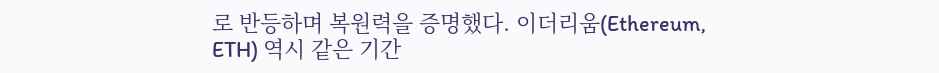로 반등하며 복원력을 증명했다. 이더리움(Ethereum, ETH) 역시 같은 기간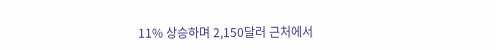11% 상승하며 2,150달러 근처에서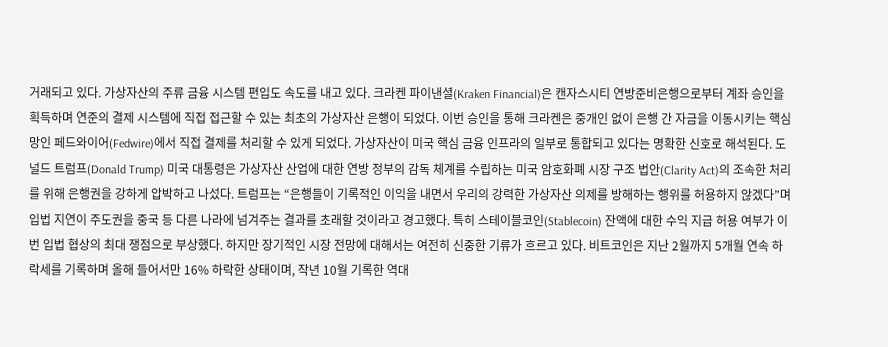거래되고 있다. 가상자산의 주류 금융 시스템 편입도 속도를 내고 있다. 크라켄 파이낸셜(Kraken Financial)은 캔자스시티 연방준비은행으로부터 계좌 승인을 획득하며 연준의 결제 시스템에 직접 접근할 수 있는 최초의 가상자산 은행이 되었다. 이번 승인을 통해 크라켄은 중개인 없이 은행 간 자금을 이동시키는 핵심망인 페드와이어(Fedwire)에서 직접 결제를 처리할 수 있게 되었다. 가상자산이 미국 핵심 금융 인프라의 일부로 통합되고 있다는 명확한 신호로 해석된다. 도널드 트럼프(Donald Trump) 미국 대통령은 가상자산 산업에 대한 연방 정부의 감독 체계를 수립하는 미국 암호화폐 시장 구조 법안(Clarity Act)의 조속한 처리를 위해 은행권을 강하게 압박하고 나섰다. 트럼프는 “은행들이 기록적인 이익을 내면서 우리의 강력한 가상자산 의제를 방해하는 행위를 허용하지 않겠다”며 입법 지연이 주도권을 중국 등 다른 나라에 넘겨주는 결과를 초래할 것이라고 경고했다. 특히 스테이블코인(Stablecoin) 잔액에 대한 수익 지급 허용 여부가 이번 입법 협상의 최대 쟁점으로 부상했다. 하지만 장기적인 시장 전망에 대해서는 여전히 신중한 기류가 흐르고 있다. 비트코인은 지난 2월까지 5개월 연속 하락세를 기록하며 올해 들어서만 16% 하락한 상태이며, 작년 10월 기록한 역대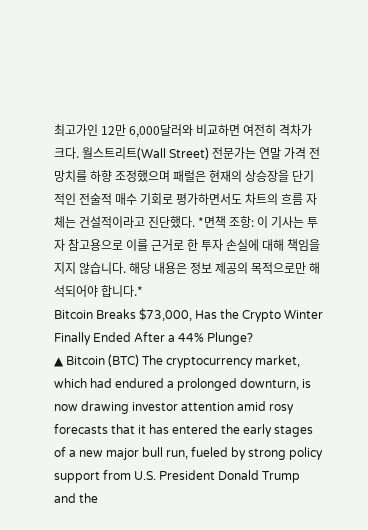최고가인 12만 6,000달러와 비교하면 여전히 격차가 크다. 월스트리트(Wall Street) 전문가는 연말 가격 전망치를 하향 조정했으며 패럴은 현재의 상승장을 단기적인 전술적 매수 기회로 평가하면서도 차트의 흐름 자체는 건설적이라고 진단했다. *면책 조항: 이 기사는 투자 참고용으로 이를 근거로 한 투자 손실에 대해 책임을 지지 않습니다. 해당 내용은 정보 제공의 목적으로만 해석되어야 합니다.*
Bitcoin Breaks $73,000, Has the Crypto Winter Finally Ended After a 44% Plunge?
▲ Bitcoin (BTC) The cryptocurrency market, which had endured a prolonged downturn, is now drawing investor attention amid rosy forecasts that it has entered the early stages of a new major bull run, fueled by strong policy support from U.S. President Donald Trump and the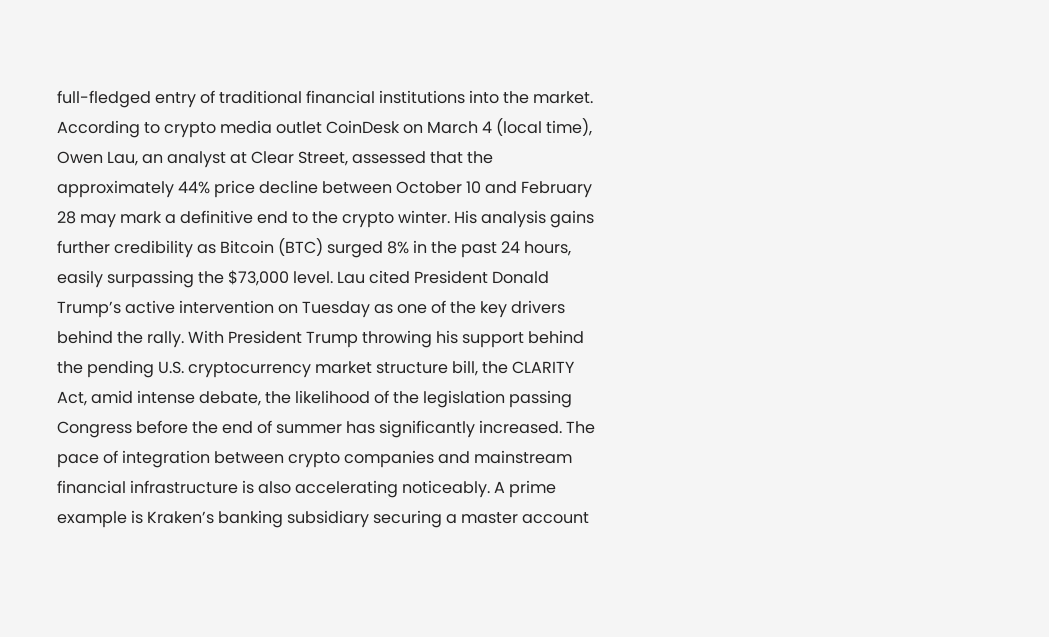full-fledged entry of traditional financial institutions into the market. According to crypto media outlet CoinDesk on March 4 (local time), Owen Lau, an analyst at Clear Street, assessed that the approximately 44% price decline between October 10 and February 28 may mark a definitive end to the crypto winter. His analysis gains further credibility as Bitcoin (BTC) surged 8% in the past 24 hours, easily surpassing the $73,000 level. Lau cited President Donald Trump’s active intervention on Tuesday as one of the key drivers behind the rally. With President Trump throwing his support behind the pending U.S. cryptocurrency market structure bill, the CLARITY Act, amid intense debate, the likelihood of the legislation passing Congress before the end of summer has significantly increased. The pace of integration between crypto companies and mainstream financial infrastructure is also accelerating noticeably. A prime example is Kraken’s banking subsidiary securing a master account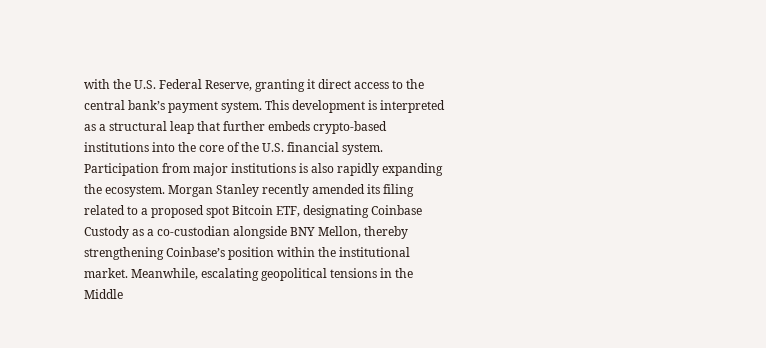with the U.S. Federal Reserve, granting it direct access to the central bank’s payment system. This development is interpreted as a structural leap that further embeds crypto-based institutions into the core of the U.S. financial system. Participation from major institutions is also rapidly expanding the ecosystem. Morgan Stanley recently amended its filing related to a proposed spot Bitcoin ETF, designating Coinbase Custody as a co-custodian alongside BNY Mellon, thereby strengthening Coinbase’s position within the institutional market. Meanwhile, escalating geopolitical tensions in the Middle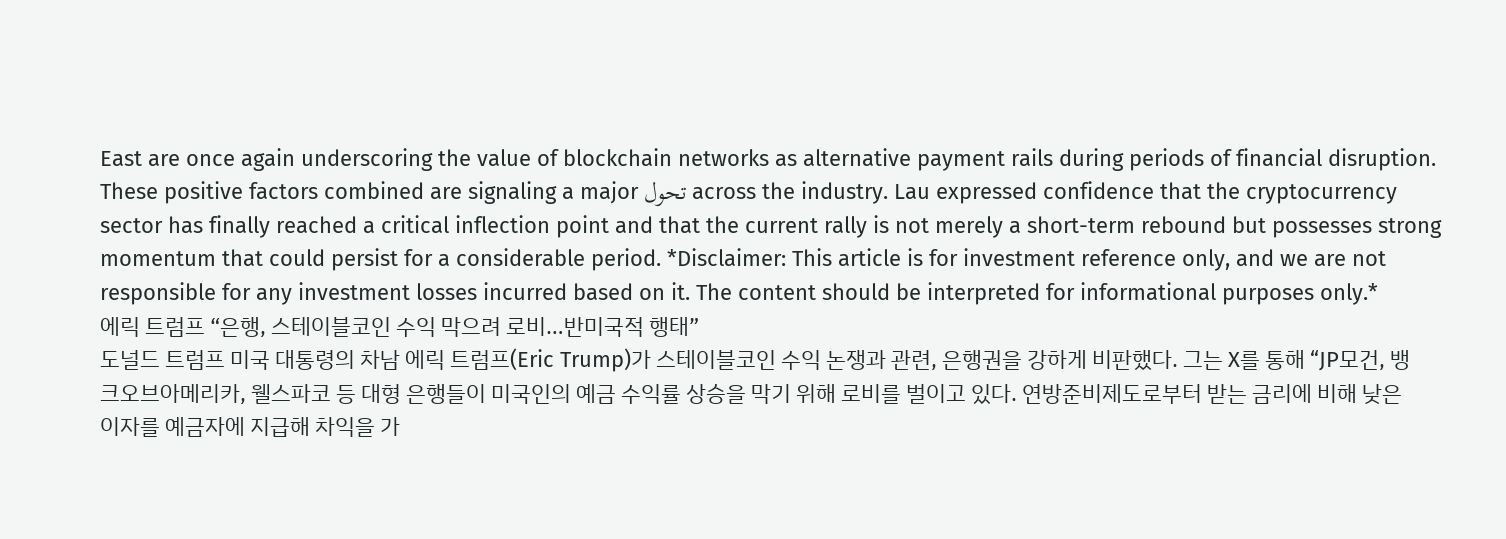East are once again underscoring the value of blockchain networks as alternative payment rails during periods of financial disruption. These positive factors combined are signaling a major تحول across the industry. Lau expressed confidence that the cryptocurrency sector has finally reached a critical inflection point and that the current rally is not merely a short-term rebound but possesses strong momentum that could persist for a considerable period. *Disclaimer: This article is for investment reference only, and we are not responsible for any investment losses incurred based on it. The content should be interpreted for informational purposes only.*
에릭 트럼프 “은행, 스테이블코인 수익 막으려 로비…반미국적 행태”
도널드 트럼프 미국 대통령의 차남 에릭 트럼프(Eric Trump)가 스테이블코인 수익 논쟁과 관련, 은행권을 강하게 비판했다. 그는 X를 통해 “JP모건, 뱅크오브아메리카, 웰스파코 등 대형 은행들이 미국인의 예금 수익률 상승을 막기 위해 로비를 벌이고 있다. 연방준비제도로부터 받는 금리에 비해 낮은 이자를 예금자에 지급해 차익을 가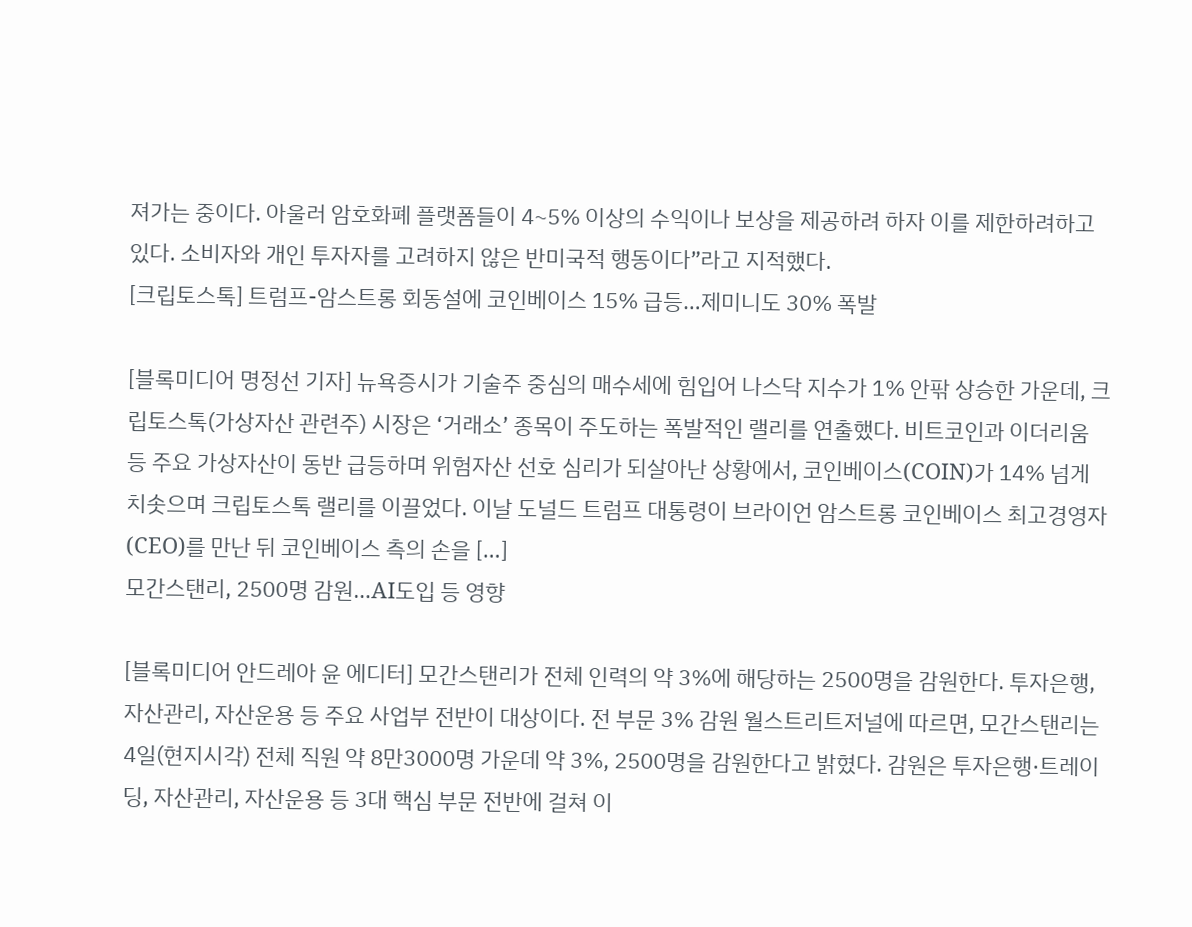져가는 중이다. 아울러 암호화폐 플랫폼들이 4~5% 이상의 수익이나 보상을 제공하려 하자 이를 제한하려하고 있다. 소비자와 개인 투자자를 고려하지 않은 반미국적 행동이다”라고 지적했다.
[크립토스톡] 트럼프-암스트롱 회동설에 코인베이스 15% 급등…제미니도 30% 폭발

[블록미디어 명정선 기자] 뉴욕증시가 기술주 중심의 매수세에 힘입어 나스닥 지수가 1% 안팎 상승한 가운데, 크립토스톡(가상자산 관련주) 시장은 ‘거래소’ 종목이 주도하는 폭발적인 랠리를 연출했다. 비트코인과 이더리움 등 주요 가상자산이 동반 급등하며 위험자산 선호 심리가 되살아난 상황에서, 코인베이스(COIN)가 14% 넘게 치솟으며 크립토스톡 랠리를 이끌었다. 이날 도널드 트럼프 대통령이 브라이언 암스트롱 코인베이스 최고경영자(CEO)를 만난 뒤 코인베이스 측의 손을 […]
모간스탠리, 2500명 감원…AI도입 등 영향

[블록미디어 안드레아 윤 에디터] 모간스탠리가 전체 인력의 약 3%에 해당하는 2500명을 감원한다. 투자은행, 자산관리, 자산운용 등 주요 사업부 전반이 대상이다. 전 부문 3% 감원 월스트리트저널에 따르면, 모간스탠리는 4일(현지시각) 전체 직원 약 8만3000명 가운데 약 3%, 2500명을 감원한다고 밝혔다. 감원은 투자은행·트레이딩, 자산관리, 자산운용 등 3대 핵심 부문 전반에 걸쳐 이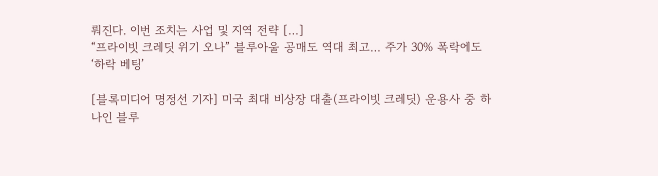뤄진다. 이번 조치는 사업 및 지역 전략 […]
“프라이빗 크레딧 위기 오나” 블루아울 공매도 역대 최고… 주가 30% 폭락에도 ‘하락 베팅’

[블록미디어 명정선 기자] 미국 최대 비상장 대출(프라이빗 크레딧) 운용사 중 하나인 블루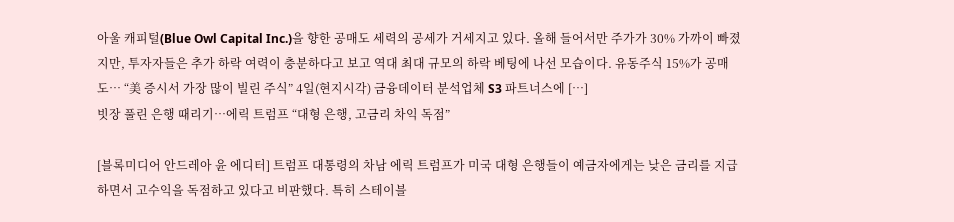아울 캐피털(Blue Owl Capital Inc.)을 향한 공매도 세력의 공세가 거세지고 있다. 올해 들어서만 주가가 30% 가까이 빠졌지만, 투자자들은 추가 하락 여력이 충분하다고 보고 역대 최대 규모의 하락 베팅에 나선 모습이다. 유동주식 15%가 공매도… “美 증시서 가장 많이 빌린 주식” 4일(현지시각) 금융데이터 분석업체 S3 파트너스에 […]
빗장 풀린 은행 때리기…에릭 트럼프 “대형 은행, 고금리 차익 독점”

[블록미디어 안드레아 윤 에디터] 트럼프 대통령의 차남 에릭 트럼프가 미국 대형 은행들이 예금자에게는 낮은 금리를 지급하면서 고수익을 독점하고 있다고 비판했다. 특히 스테이블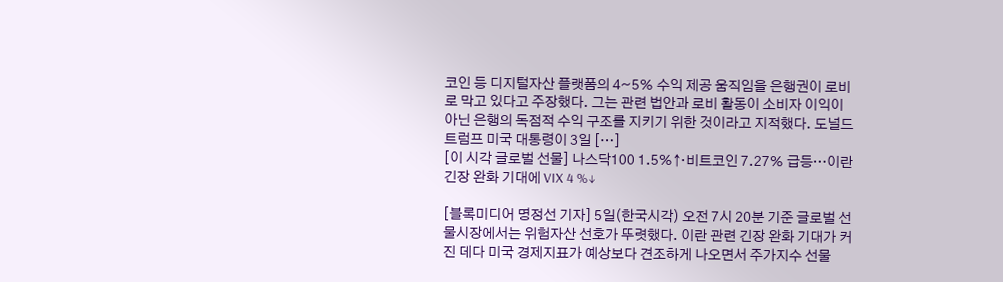코인 등 디지털자산 플랫폼의 4~5% 수익 제공 움직임을 은행권이 로비로 막고 있다고 주장했다. 그는 관련 법안과 로비 활동이 소비자 이익이 아닌 은행의 독점적 수익 구조를 지키기 위한 것이라고 지적했다. 도널드 트럼프 미국 대통령이 3일 […]
[이 시각 글로벌 선물] 나스닥100 1.5%↑·비트코인 7.27% 급등…이란 긴장 완화 기대에 VIX 4 %↓

[블록미디어 명정선 기자] 5일(한국시각) 오전 7시 20분 기준 글로벌 선물시장에서는 위험자산 선호가 뚜렷했다. 이란 관련 긴장 완화 기대가 커진 데다 미국 경제지표가 예상보다 견조하게 나오면서 주가지수 선물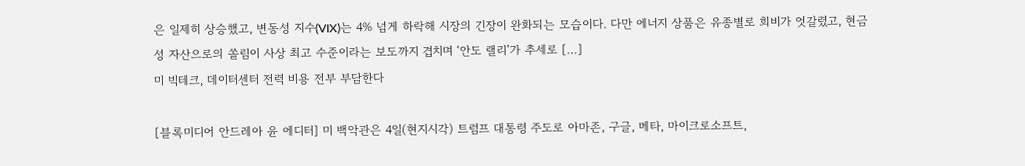은 일제히 상승했고, 변동성 지수(VIX)는 4% 넘게 하락해 시장의 긴장이 완화되는 모습이다. 다만 에너지 상품은 유종별로 희비가 엇갈렸고, 현금성 자산으로의 쏠림이 사상 최고 수준이라는 보도까지 겹치며 ‘안도 랠리’가 추세로 […]
미 빅테크, 데이터센터 전력 비용 전부 부담한다

[블록미디어 안드레아 윤 에디터] 미 백악관은 4일(현지시각) 트럼프 대통령 주도로 아마존, 구글, 메타, 마이크로소프트,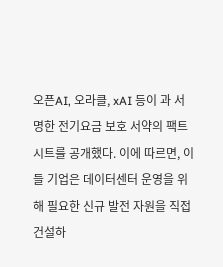오픈AI, 오라클, xAI 등이 과 서명한 전기요금 보호 서약의 팩트시트를 공개했다. 이에 따르면, 이들 기업은 데이터센터 운영을 위해 필요한 신규 발전 자원을 직접 건설하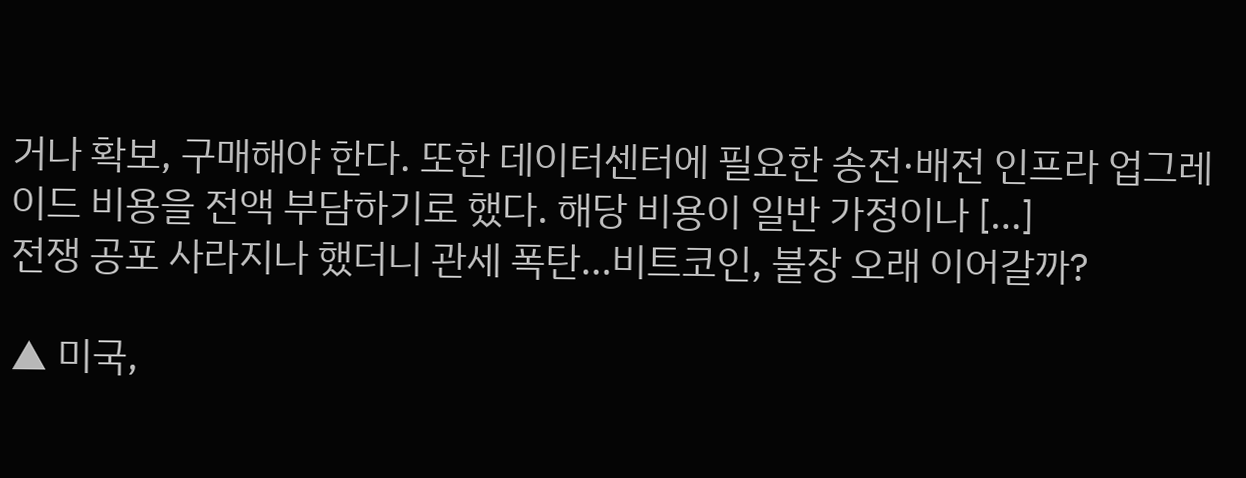거나 확보, 구매해야 한다. 또한 데이터센터에 필요한 송전·배전 인프라 업그레이드 비용을 전액 부담하기로 했다. 해당 비용이 일반 가정이나 […]
전쟁 공포 사라지나 했더니 관세 폭탄…비트코인, 불장 오래 이어갈까?

▲ 미국,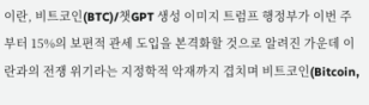이란, 비트코인(BTC)/챗GPT 생성 이미지 트럼프 행정부가 이번 주부터 15%의 보편적 관세 도입을 본격화할 것으로 알려진 가운데 이란과의 전쟁 위기라는 지정학적 악재까지 겹치며 비트코인(Bitcoin,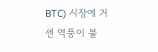BTC) 시장에 거센 역풍이 불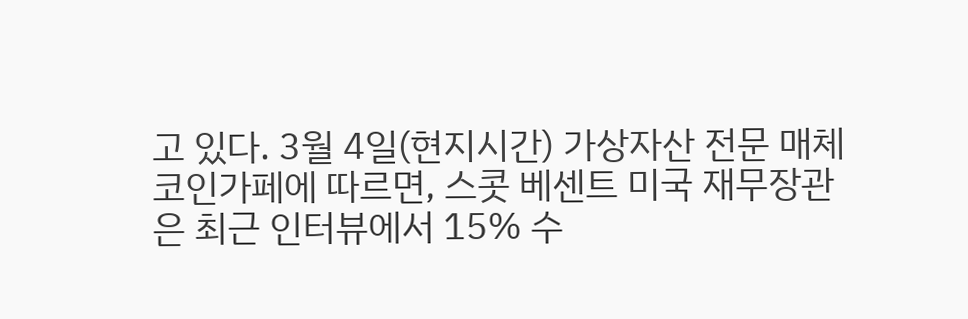고 있다. 3월 4일(현지시간) 가상자산 전문 매체 코인가페에 따르면, 스콧 베센트 미국 재무장관은 최근 인터뷰에서 15% 수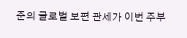준의 글로벌 보편 관세가 이번 주부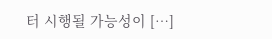터 시행될 가능성이 […]